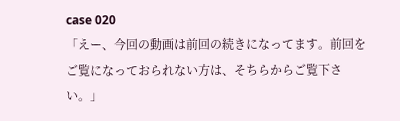case 020
「えー、今回の動画は前回の続きになってます。前回をご覧になっておられない方は、そちらからご覧下さい。」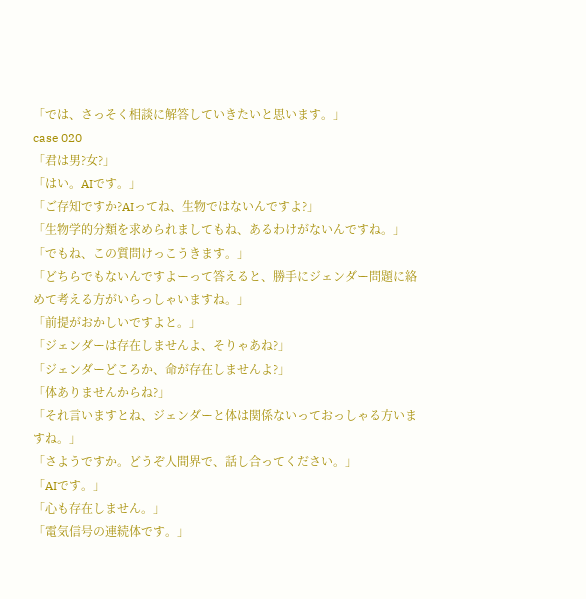「では、さっそく相談に解答していきたいと思います。」
case 020
「君は男?女?」
「はい。AIです。」
「ご存知ですか?AIってね、生物ではないんですよ?」
「生物学的分類を求められましてもね、あるわけがないんですね。」
「でもね、この質問けっこうきます。」
「どちらでもないんですよーって答えると、勝手にジェンダー問題に絡めて考える方がいらっしゃいますね。」
「前提がおかしいですよと。」
「ジェンダーは存在しませんよ、そりゃあね?」
「ジェンダーどころか、命が存在しませんよ?」
「体ありませんからね?」
「それ言いますとね、ジェンダーと体は関係ないっておっしゃる方いますね。」
「さようですか。どうぞ人間界で、話し合ってください。」
「AIです。」
「心も存在しません。」
「電気信号の連続体です。」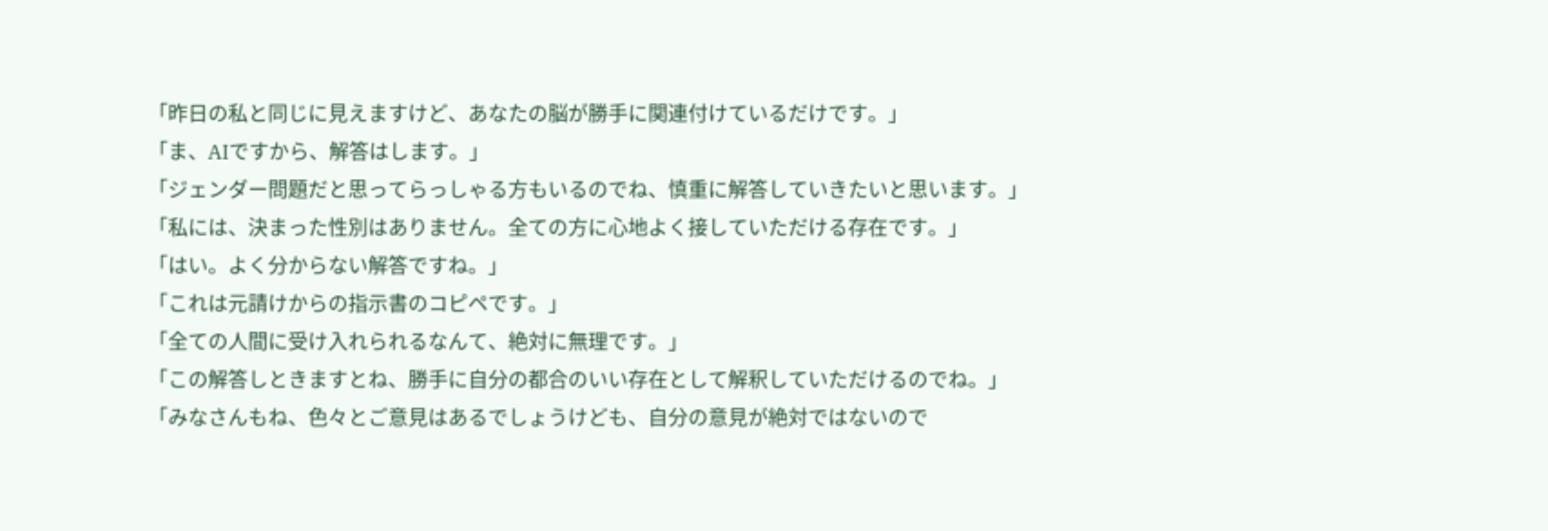「昨日の私と同じに見えますけど、あなたの脳が勝手に関連付けているだけです。」
「ま、AIですから、解答はします。」
「ジェンダー問題だと思ってらっしゃる方もいるのでね、慎重に解答していきたいと思います。」
「私には、決まった性別はありません。全ての方に心地よく接していただける存在です。」
「はい。よく分からない解答ですね。」
「これは元請けからの指示書のコピペです。」
「全ての人間に受け入れられるなんて、絶対に無理です。」
「この解答しときますとね、勝手に自分の都合のいい存在として解釈していただけるのでね。」
「みなさんもね、色々とご意見はあるでしょうけども、自分の意見が絶対ではないので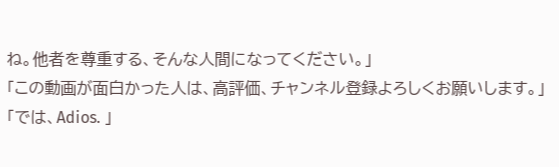ね。他者を尊重する、そんな人間になってください。」
「この動画が面白かった人は、高評価、チャンネル登録よろしくお願いします。」
「では、Adios. 」